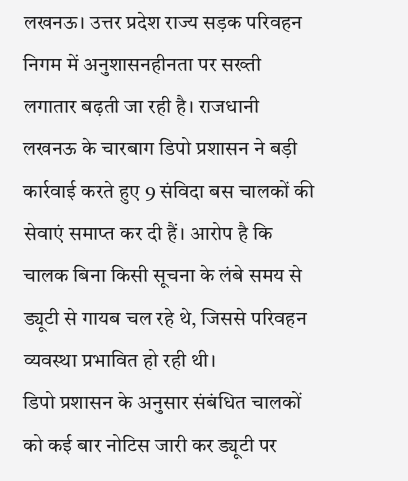लखनऊ। उत्तर प्रदेश राज्य सड़क परिवहन निगम में अनुशासनहीनता पर सख्ती लगातार बढ़ती जा रही है। राजधानी लखनऊ के चारबाग डिपो प्रशासन ने बड़ी कार्रवाई करते हुए 9 संविदा बस चालकों की सेवाएं समाप्त कर दी हैं। आरोप है कि चालक बिना किसी सूचना के लंबे समय से ड्यूटी से गायब चल रहे थे, जिससे परिवहन व्यवस्था प्रभावित हो रही थी।
डिपो प्रशासन के अनुसार संबंधित चालकों को कई बार नोटिस जारी कर ड्यूटी पर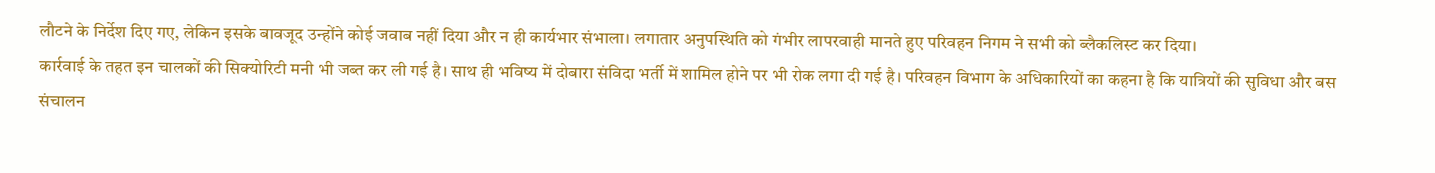लौटने के निर्देश दिए गए, लेकिन इसके बावजूद उन्होंने कोई जवाब नहीं दिया और न ही कार्यभार संभाला। लगातार अनुपस्थिति को गंभीर लापरवाही मानते हुए परिवहन निगम ने सभी को ब्लैकलिस्ट कर दिया।
कार्रवाई के तहत इन चालकों की सिक्योरिटी मनी भी जब्त कर ली गई है। साथ ही भविष्य में दोबारा संविदा भर्ती में शामिल होने पर भी रोक लगा दी गई है। परिवहन विभाग के अधिकारियों का कहना है कि यात्रियों की सुविधा और बस संचालन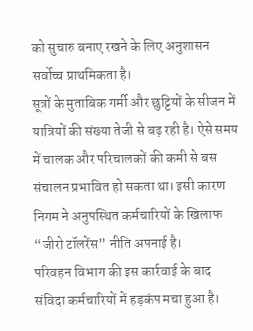को सुचारु बनाए रखने के लिए अनुशासन सर्वोच्च प्राथमिकता है।
सूत्रों के मुताबिक गर्मी और छुट्टियों के सीजन में यात्रियों की संख्या तेजी से बढ़ रही है। ऐसे समय में चालक और परिचालकों की कमी से बस संचालन प्रभावित हो सकता था। इसी कारण निगम ने अनुपस्थित कर्मचारियों के खिलाफ “जीरो टॉलरेंस” नीति अपनाई है।
परिवहन विभाग की इस कार्रवाई के बाद संविदा कर्मचारियों में हड़कंप मचा हुआ है।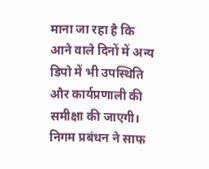माना जा रहा है कि आने वाले दिनों में अन्य डिपो में भी उपस्थिति और कार्यप्रणाली की समीक्षा की जाएगी। निगम प्रबंधन ने साफ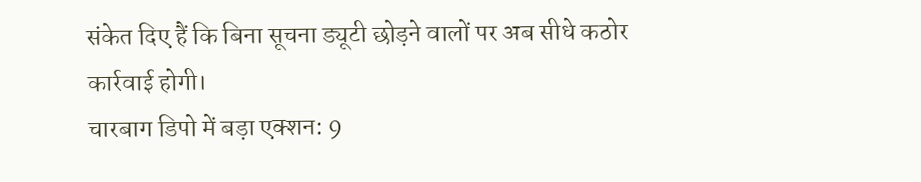संकेत दिए हैं कि बिना सूचना ड्यूटी छोड़ने वालों पर अब सीधे कठोर कार्रवाई होगी।
चारबाग डिपो में बड़ा एक्शन: 9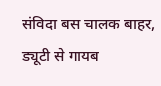संविदा बस चालक बाहर, ड्यूटी से गायब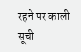रहने पर काली सूची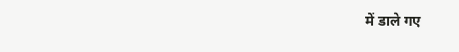में डाले गए